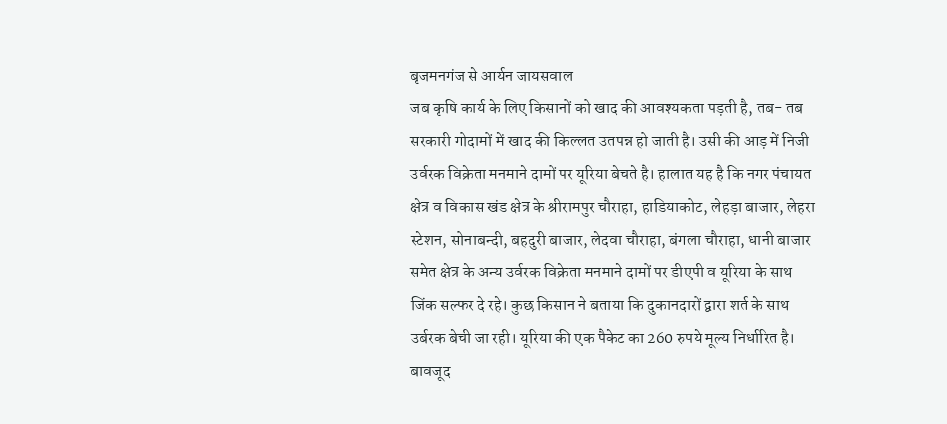बृजमनगंज से आर्यन जायसवाल
जब कृषि कार्य के लिए किसानों को खाद की आवश्यकता पड़ती है, तब- तब सरकारी गोदामों में खाद की किल्लत उतपन्न हो जाती है। उसी की आड़ में निजी उर्वरक विक्रेता मनमाने दामों पर यूरिया बेचते है। हालात यह है कि नगर पंचायत क्षेत्र व विकास खंड क्षेत्र के श्रीरामपुर चौराहा, हाडियाकोट, लेहड़ा बाजार, लेहरा स्टेशन, सोनाबन्दी, बहदुरी बाजार, लेदवा चौराहा, बंगला चौराहा, धानी बाजार समेत क्षेत्र के अन्य उर्वरक विक्रेता मनमाने दामों पर डीएपी व यूरिया के साथ जिंक सल्फर दे रहे। कुछ किसान ने बताया कि दुकानदारों द्वारा शर्त के साथ उर्बरक बेची जा रही। यूरिया की एक पैकेट का 260 रुपये मूल्य निर्धारित है। बावजूद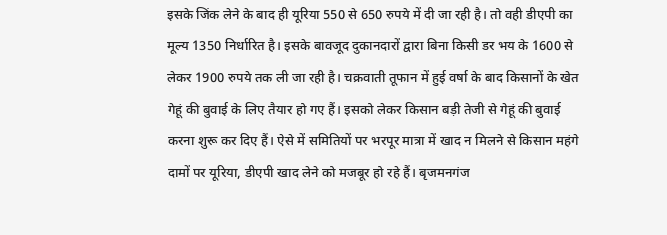इसके जिंक लेने के बाद ही यूरिया 550 से 650 रुपये में दी जा रही है। तो वही डीएपी का मूल्य 1350 निर्धारित है। इसके बावजूद दुकानदारों द्वारा बिना किसी डर भय के 1600 से लेकर 1900 रुपये तक ली जा रही है। चक्रवाती तूफान में हुई वर्षा के बाद किसानों के खेत गेहूं की बुवाई के लिए तैयार हो गए हैं। इसको लेकर किसान बड़ी तेजी से गेहूं की बुवाई करना शुरू कर दिए हैं। ऐसे में समितियों पर भरपूर मात्रा में खाद न मिलने से किसान महंगे दामों पर यूरिया, डीएपी खाद लेने को मजबूर हो रहे हैं। बृजमनगंज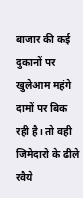बाजार की कई दुकानों पर खुलेआम महंगे दामों पर बिक रही है। तो वही जिमेदारो के ढीले रवैये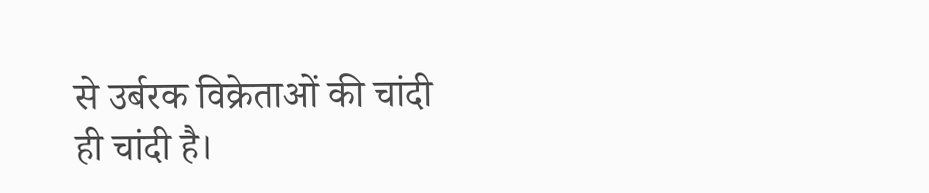से उर्बरक विक्रेताओं की चांदी ही चांदी है।